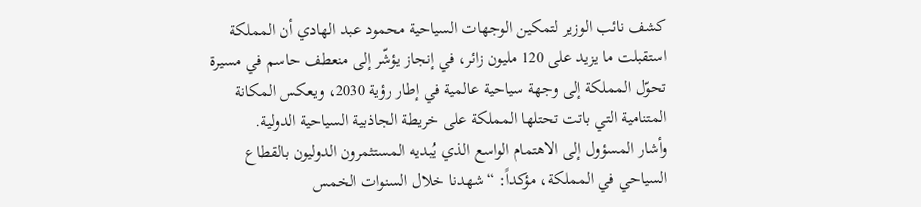كشف نائب الوزير لتمكين الوجهات السياحية محمود عبد الهادي أن المملكة استقبلت ما يزيد على 120 مليون زائر، في إنجاز يؤشّر إلى منعطف حاسم في مسيرة تحوّل المملكة إلى وجهة سياحية عالمية في إطار رؤية 2030، ويعكس المكانة المتنامية التي باتت تحتلها المملكة على خريطة الجاذبية السياحية الدولية.
وأشار المسؤول إلى الاهتمام الواسع الذي يُبديه المستثمرون الدوليون بالقطاع السياحي في المملكة، مؤكداً: “شهدنا خلال السنوات الخمس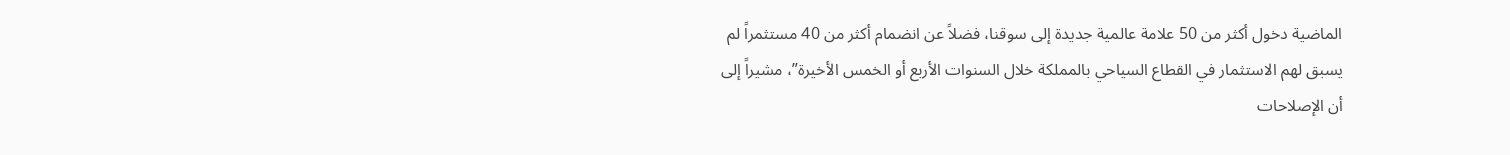الماضية دخول أكثر من 50 علامة عالمية جديدة إلى سوقنا، فضلاً عن انضمام أكثر من 40 مستثمراً لم يسبق لهم الاستثمار في القطاع السياحي بالمملكة خلال السنوات الأربع أو الخمس الأخيرة”، مشيراً إلى أن الإصلاحات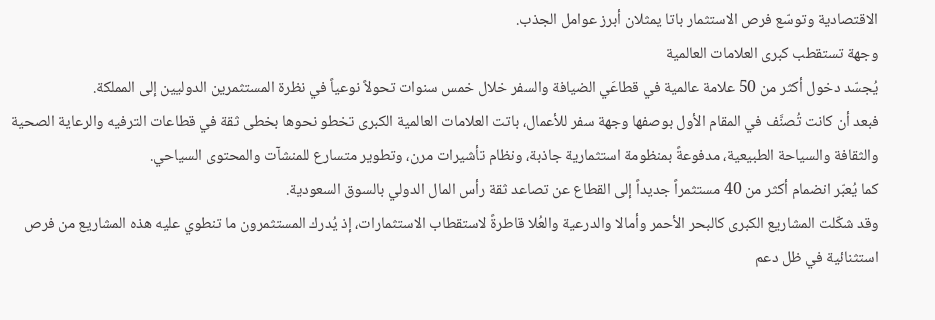الاقتصادية وتوسّع فرص الاستثمار باتا يمثلان أبرز عوامل الجذب.
وجهة تستقطب كبرى العلامات العالمية
يُجسّد دخول أكثر من 50 علامة عالمية في قطاعَي الضيافة والسفر خلال خمس سنوات تحولاً نوعياً في نظرة المستثمرين الدوليين إلى المملكة.
فبعد أن كانت تُصنَّف في المقام الأول بوصفها وجهة سفر للأعمال، باتت العلامات العالمية الكبرى تخطو نحوها بخطى ثقة في قطاعات الترفيه والرعاية الصحية والثقافة والسياحة الطبيعية، مدفوعةً بمنظومة استثمارية جاذبة، ونظام تأشيرات مرن، وتطوير متسارع للمنشآت والمحتوى السياحي.
كما يُعبّر انضمام أكثر من 40 مستثمراً جديداً إلى القطاع عن تصاعد ثقة رأس المال الدولي بالسوق السعودية.
وقد شكّلت المشاريع الكبرى كالبحر الأحمر وأمالا والدرعية والعُلا قاطرةً لاستقطاب الاستثمارات، إذ يُدرك المستثمرون ما تنطوي عليه هذه المشاريع من فرص استثنائية في ظل دعم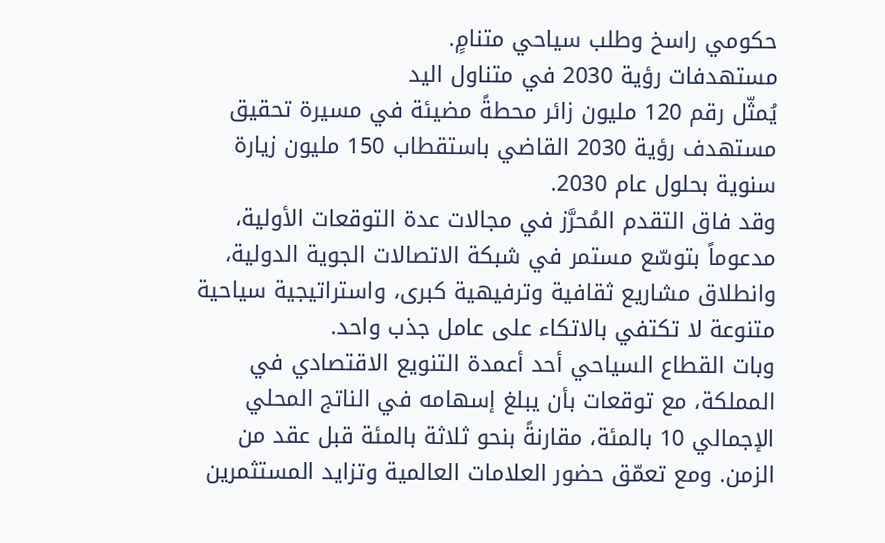حكومي راسخ وطلب سياحي متنامٍ.
مستهدفات رؤية 2030 في متناول اليد
يُمثّل رقم 120 مليون زائر محطةً مضيئة في مسيرة تحقيق مستهدف رؤية 2030 القاضي باستقطاب 150 مليون زيارة سنوية بحلول عام 2030.
وقد فاق التقدم المُحرَّز في مجالات عدة التوقعات الأولية، مدعوماً بتوسّع مستمر في شبكة الاتصالات الجوية الدولية، وانطلاق مشاريع ثقافية وترفيهية كبرى، واستراتيجية سياحية متنوعة لا تكتفي بالاتكاء على عامل جذب واحد.
وبات القطاع السياحي أحد أعمدة التنويع الاقتصادي في المملكة، مع توقعات بأن يبلغ إسهامه في الناتج المحلي الإجمالي 10 بالمئة، مقارنةً بنحو ثلاثة بالمئة قبل عقد من الزمن. ومع تعمّق حضور العلامات العالمية وتزايد المستثمرين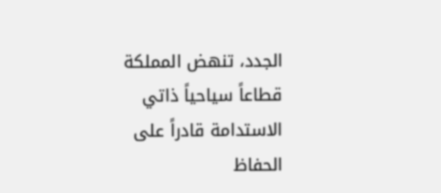الجدد، تنهض المملكة قطاعاً سياحياً ذاتي الاستدامة قادراً على الحفاظ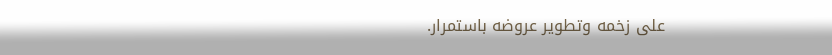على زخمه وتطوير عروضه باستمرار.